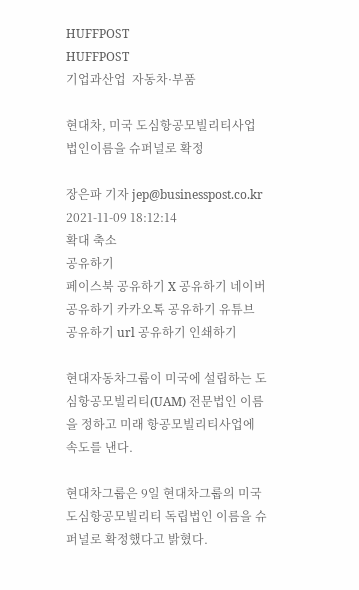HUFFPOST
HUFFPOST
기업과산업  자동차·부품

현대차, 미국 도심항공모빌리티사업 법인이름을 슈퍼널로 확정

장은파 기자 jep@businesspost.co.kr 2021-11-09 18:12:14
확대 축소
공유하기
페이스북 공유하기 X 공유하기 네이버 공유하기 카카오톡 공유하기 유튜브 공유하기 url 공유하기 인쇄하기

현대자동차그룹이 미국에 설립하는 도심항공모빌리티(UAM) 전문법인 이름을 정하고 미래 항공모빌리티사업에 속도를 낸다.

현대차그룹은 9일 현대차그룹의 미국 도심항공모빌리티 독립법인 이름을 슈퍼널로 확정했다고 밝혔다.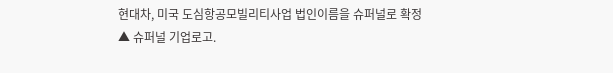현대차, 미국 도심항공모빌리티사업 법인이름을 슈퍼널로 확정
▲ 슈퍼널 기업로고.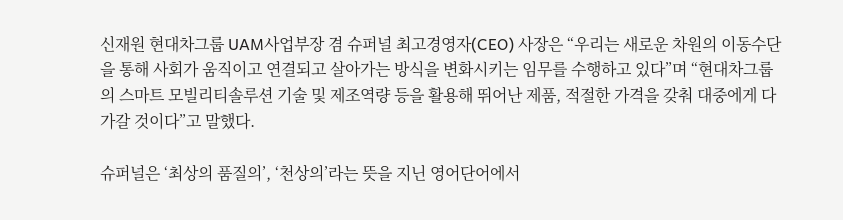신재원 현대차그룹 UAM사업부장 겸 슈퍼널 최고경영자(CEO) 사장은 “우리는 새로운 차원의 이동수단을 통해 사회가 움직이고 연결되고 살아가는 방식을 변화시키는 임무를 수행하고 있다”며 “현대차그룹의 스마트 모빌리티솔루션 기술 및 제조역량 등을 활용해 뛰어난 제품, 적절한 가격을 갖춰 대중에게 다가갈 것이다”고 말했다.

슈퍼널은 ‘최상의 품질의’, ‘천상의’라는 뜻을 지닌 영어단어에서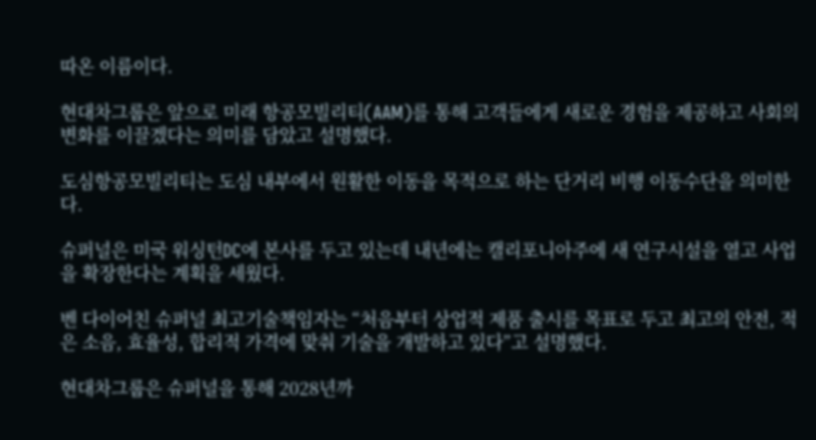따온 이름이다.

현대차그룹은 앞으로 미래 항공모빌리티(AAM)를 통해 고객들에게 새로운 경험을 제공하고 사회의 변화를 이끌겠다는 의미를 담았고 설명했다.

도심항공모빌리티는 도심 내부에서 원활한 이동을 목적으로 하는 단거리 비행 이동수단을 의미한다.

슈퍼널은 미국 워싱턴DC에 본사를 두고 있는데 내년에는 캘리포니아주에 새 연구시설을 열고 사업을 확장한다는 계획을 세웠다.

벤 다이어친 슈퍼널 최고기술책임자는 “처음부터 상업적 제품 출시를 목표로 두고 최고의 안전, 적은 소음, 효율성, 합리적 가격에 맞춰 기술을 개발하고 있다”고 설명했다.

현대차그룹은 슈퍼널을 통해 2028년까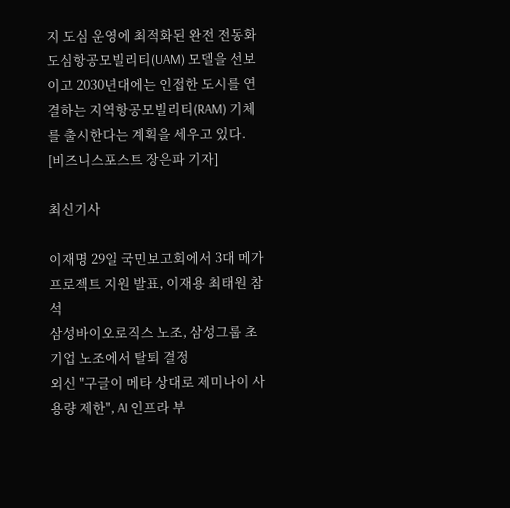지 도심 운영에 최적화된 완전 전동화 도심항공모빌리티(UAM) 모델을 선보이고 2030년대에는 인접한 도시를 연결하는 지역항공모빌리티(RAM) 기체를 출시한다는 계획을 세우고 있다. [비즈니스포스트 장은파 기자]

최신기사

이재명 29일 국민보고회에서 3대 메가 프로젝트 지원 발표, 이재용 최태원 참석
삼성바이오로직스 노조, 삼성그룹 초기업 노조에서 탈퇴 결정
외신 "구글이 메타 상대로 제미나이 사용량 제한", AI 인프라 부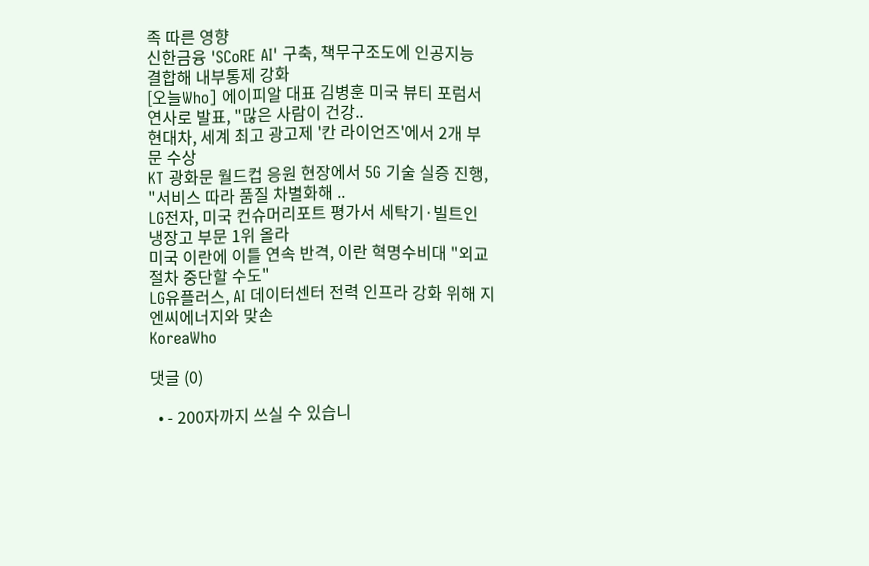족 따른 영향
신한금융 'SCoRE AI' 구축, 책무구조도에 인공지능 결합해 내부통제 강화
[오늘Who] 에이피알 대표 김병훈 미국 뷰티 포럼서 연사로 발표, "많은 사람이 건강..
현대차, 세계 최고 광고제 '칸 라이언즈'에서 2개 부문 수상
KT 광화문 월드컵 응원 현장에서 5G 기술 실증 진행, "서비스 따라 품질 차별화해 ..
LG전자, 미국 컨슈머리포트 평가서 세탁기·빌트인 냉장고 부문 1위 올라
미국 이란에 이틀 연속 반격, 이란 혁명수비대 "외교 절차 중단할 수도"
LG유플러스, AI 데이터센터 전력 인프라 강화 위해 지엔씨에너지와 맞손
KoreaWho

댓글 (0)

  • - 200자까지 쓰실 수 있습니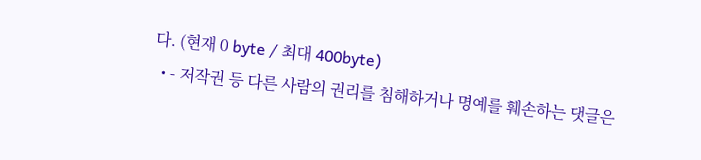다. (현재 0 byte / 최대 400byte)
  • - 저작권 등 다른 사람의 권리를 침해하거나 명예를 훼손하는 댓글은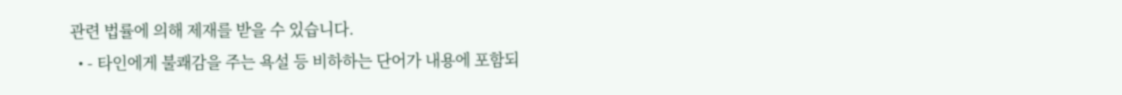관련 법률에 의해 제재를 받을 수 있습니다.
  • - 타인에게 불쾌감을 주는 욕설 등 비하하는 단어가 내용에 포함되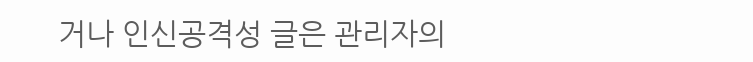거나 인신공격성 글은 관리자의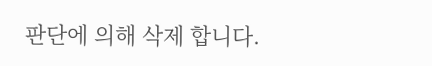판단에 의해 삭제 합니다.